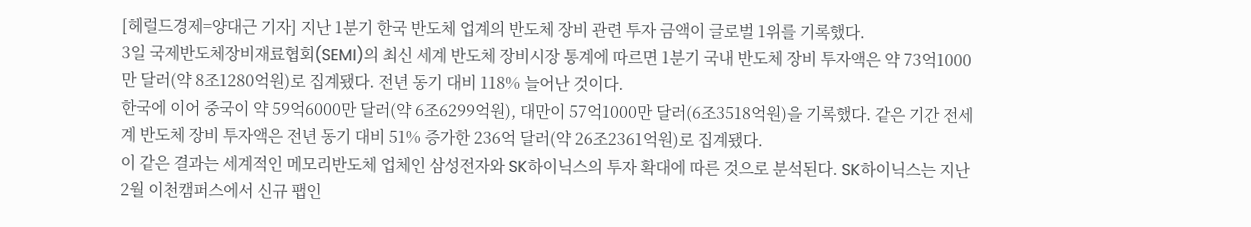[헤럴드경제=양대근 기자] 지난 1분기 한국 반도체 업계의 반도체 장비 관련 투자 금액이 글로벌 1위를 기록했다.
3일 국제반도체장비재료협회(SEMI)의 최신 세계 반도체 장비시장 통계에 따르면 1분기 국내 반도체 장비 투자액은 약 73억1000만 달러(약 8조1280억원)로 집계됐다. 전년 동기 대비 118% 늘어난 것이다.
한국에 이어 중국이 약 59억6000만 달러(약 6조6299억원), 대만이 57억1000만 달러(6조3518억원)을 기록했다. 같은 기간 전세계 반도체 장비 투자액은 전년 동기 대비 51% 증가한 236억 달러(약 26조2361억원)로 집계됐다.
이 같은 결과는 세계적인 메모리반도체 업체인 삼성전자와 SK하이닉스의 투자 확대에 따른 것으로 분석된다. SK하이닉스는 지난 2월 이천캠퍼스에서 신규 팹인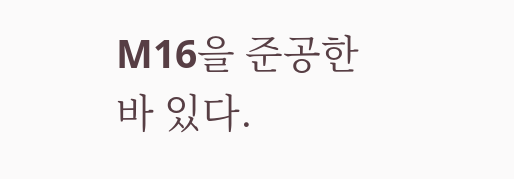M16을 준공한 바 있다.